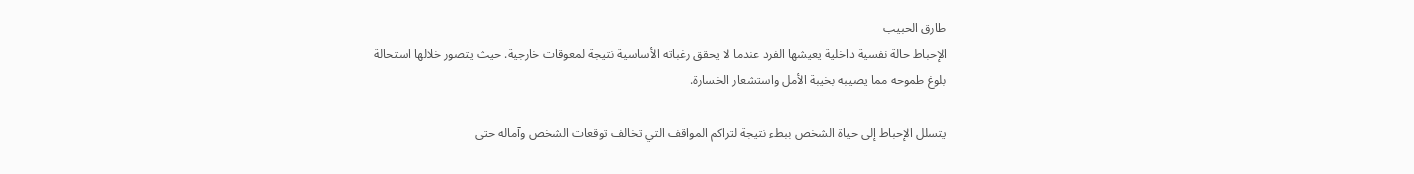طارق الحبيب
الإحباط حالة نفسية داخلية يعيشها الفرد عندما لا يحقق رغباته الأساسية نتيجة لمعوقات خارجية. حيث يتصور خلالها استحالة بلوغ طموحه مما يصيبه بخيبة الأمل واستشعار الخسارة.

يتسلل الإحباط إلى حياة الشخص ببطء نتيجة لتراكم المواقف التي تخالف توقعات الشخص وآماله حتى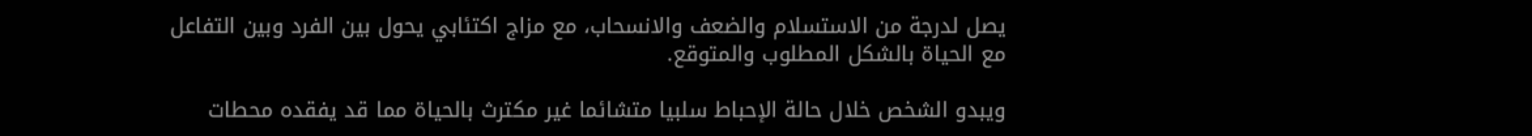يصل لدرجة من الاستسلام والضعف والانسحاب، مع مزاج اكتئابي يحول بين الفرد وبين التفاعل مع الحياة بالشكل المطلوب والمتوقع.

ويبدو الشخص خلال حالة الإحباط سلبيا متشائما غير مكترث بالحياة مما قد يفقده محطات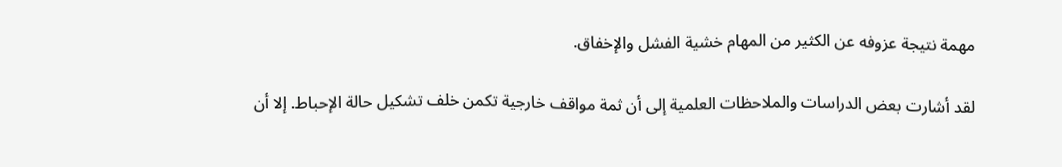مهمة نتيجة عزوفه عن الكثير من المهام خشية الفشل والإخفاق.

لقد أشارت بعض الدراسات والملاحظات العلمية إلى أن ثمة مواقف خارجية تكمن خلف تشكيل حالة الإحباط. إلا أن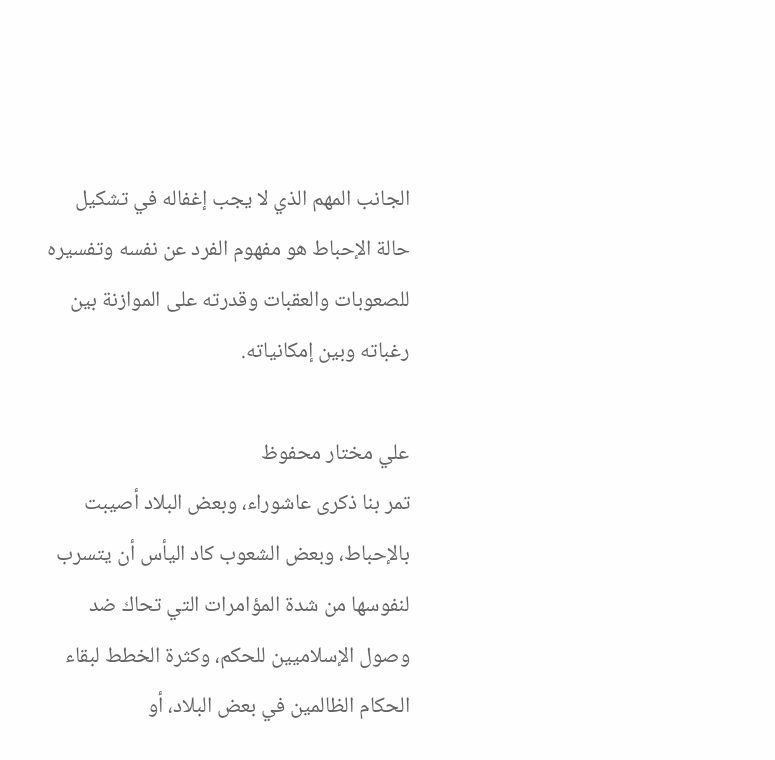الجانب المهم الذي لا يجب إغفاله في تشكيل حالة الإحباط هو مفهوم الفرد عن نفسه وتفسيره للصعوبات والعقبات وقدرته على الموازنة بين رغباته وبين إمكانياته.

علي مختار محفوظ
تمر بنا ذكرى عاشوراء، وبعض البلاد أصيبت بالإحباط، وبعض الشعوب كاد اليأس أن يتسرب لنفوسها من شدة المؤامرات التي تحاك ضد وصول الإسلاميين للحكم، وكثرة الخطط لبقاء الحكام الظالمين في بعض البلاد، أو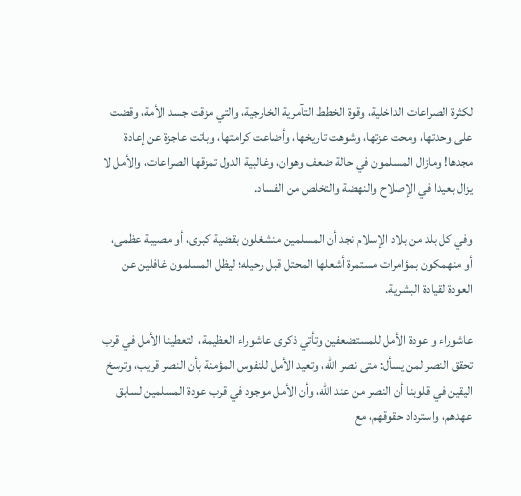لكثرة الصراعات الداخلية، وقوة الخطط التآمرية الخارجية، والتي مزقت جسد الأمة، وقضت على وحدتها، ومحت عزتها، وشوهت تاريخها، وأضاعت كرامتها، وباتت عاجزة عن إعادة مجدها! ومازال المسلمون في حالة ضعف وهوان، وغالبية الدول تمزقها الصراعات، والأمل لا يزال بعيدا في الإصلاح والنهضة والتخلص من الفساد.

وفي كل بلد من بلاد الإسلام نجد أن المسلمين منشغلون بقضية كبرى، أو مصيبة عظمى، أو منهمكون بمؤامرات مستمرة أشعلها المحتل قبل رحيله؛ ليظل المسلمون غافلين عن العودة لقيادة البشرية.

عاشوراء و عودة الأمل للمستضعفين وتأتي ذكرى عاشوراء العظيمة،  لتعطينا الأمل في قرب تحقق النصر لمن يسأل: متى نصر الله، وتعيد الأمل للنفوس المؤمنة بأن النصر قريب، وترسخ اليقين في قلوبنا أن النصر من عند الله، وأن الأمل موجود في قرب عودة المسلمين لسابق عهدهم، واسترداد حقوقهم، مع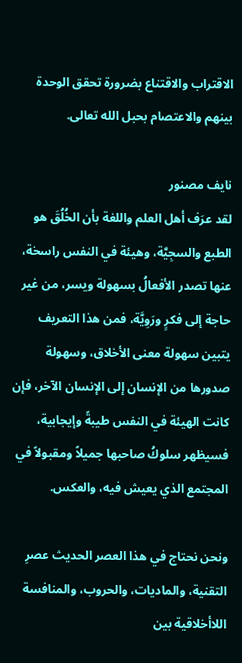الاقتراب والاقتناع بضرورة تحقق الوحدة بينهم والاعتصام بحبل الله تعالى.

نايف مصنور
لقد عرَف أهل العلم واللغة بأن الخُلُقَ هو الطبع والسجِيَّة، وهيئة في النفس راسخة، عنها تصدر الأفعالُ بسهولة ويسر، من غير حاجة إلى فكرٍ ورَوِيَّة، فمن هذا التعريف يتبين سهولة معنى الأخلاق، وسهولة صدورها من الإنسان إلى الإنسان الآخر، فإن كانت الهيئة في النفس طيبةً وإيجابية، فسيظهر سلوكُ صاحبها جميلاً ومقبولاً في المجتمع الذي يعيش فيه، والعكس.

ونحن نحتاج في هذا العصر الحديث عصرِ التقنية، والماديات، والحروب، والمنافسة اللاأخلاقية بين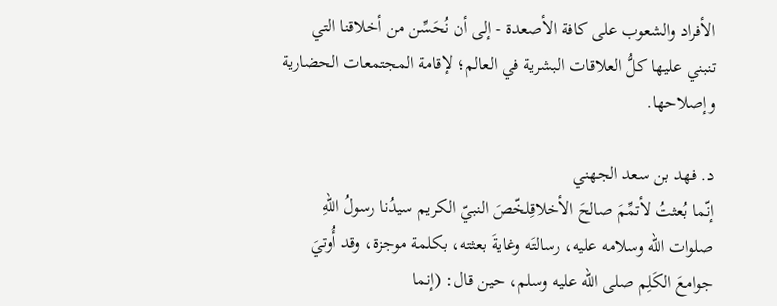الأفراد والشعوب على كافة الأصعدة - إلى أن نُحَسِّن من أخلاقنا التي تنبني عليها كلُّ العلاقات البشرية في العالم؛ لإقامة المجتمعات الحضارية وإصلاحها.

د. فهد بن سعد الجهني
إنّما بُعثتُ لأتمِّمَ صالحَ الأخلاقِلخّصَ النبيّ الكريم سيدُنا رسولُ اللهِ صلوات الله وسلامه عليه، رسالتَه وغايةَ بعثته، بكلمة موجزة، وقد أُوتيَ جوامعَ الكَلِم صلى الله عليه وسلم، حين قال: (إنما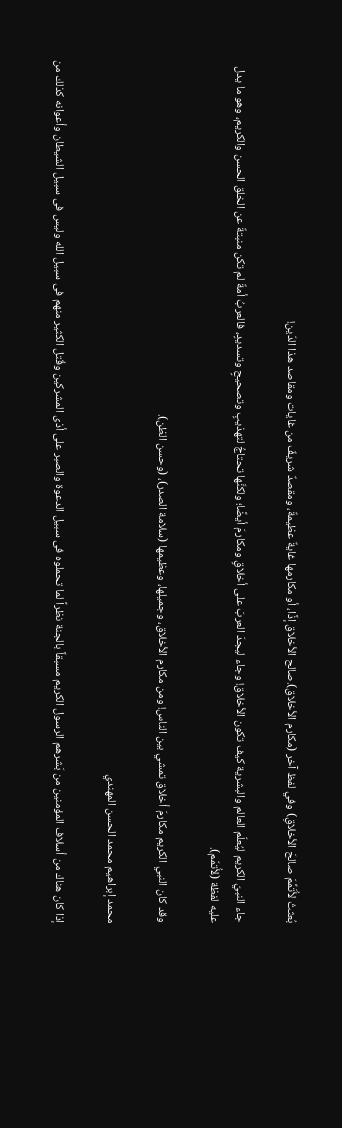بُعثتُ لأُتَمِّمَ صالحَ الأخلاقِ) وفي لفظ آخر (مكارم الأخلاق).صالح الأخلاق إذًا، أو مكارمها غايةٌ عظيمةٌ، ومقصدٌ شريفٌ من غايات ومقاصد هذا الدّين!

جاء النبيّ الكريم ليُعلّم العالم والبشرية كيف تكون الأخلاق! وجاء ليجدَ العربَ على أخلاقٍ ومكارمَ أيضًا؛ ولكنَّها تحتاجُ لتهذيبٍ وتصحيحٍ وتسديدٍ، فالعربُ أمةٌ لم تكن منبتةٌ عن الخلق الحسن والكريم، وهو ما يدل عليه لفظة (لأُتمّم).

وقد كان النبي الكريم مكارمَ أخلاق تمشي بين الناس! ومن مكارم الأخلاق، وجميلها، وعظيمها (سلامة الصدر)، (وحسن الظن).

محمد إبراهيم محمد الحسن المهندي

إذا كان هناك من أسلاف المؤمنين من بَشرهم الرسول الكريم مسبقاً بالجنة نظراً لما تحملوه فى سبيل الدعوة والصبر على أذى المشركين وقُتل الكثير منهم فى سبيل الله وليس فى سبيل الشيطان وأعوانه كذلك من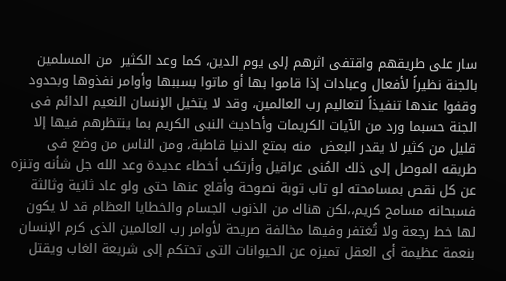سار على طريقهم واقتفى اثرهم إلى يوم الدين، كما وعد الكثير  من المسلمين بالجنة نظيراً لأفعال وعبادات إذا قاموا بها أو ماتوا بسببها وأوامر نفذوها وبحدود وقفوا عندها تنفيذاً لتعاليم رب العالمين، وقد لا يتخيل الإنسان النعيم الدائم فى الجنة حسبما ورد من الآيات الكريمات وأحاديث النبى الكريم بما ينتظرهم فيها إلا قليل من كثير لا يقدر البعض  منه بمتع الدنيا قاطبة، ومن الناس من وضع فى طريقه الموصل إلى ذلك المُنى عراقيل وأرتكب أخطاء عديدة وعد الله جل شأنه وتنزه عن كل نقص بمسامحته لو تاب توبة نصوحة وأقلع عنها حتى ولو عاد ثانية وثالثة فسبحانه مسامح كريم،،لكن هناك من الذنوب الجسام والخطايا العظام قد لا يكون لها خط رجعة ولا تُغتفر وفيها مخالفة صريحة لأوامر رب العالمين الذى كرم الإنسان بنعمة عظيمة أى العقل تميزه عن الحيوانات التى تحتكم إلى شريعة الغاب ويقتل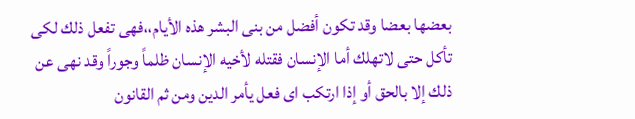بعضها بعضا وقد تكون أفضل من بنى البشر هذه الأيام،،فهى تفعل ذلك لكى تأكل حتى لاتهلك أما الإنسان فقتله لأخيه الإنسان ظلماً وجوراً وقد نهى عن ذلك إلا بالحق أو إذا ارتكب اى فعل يأمر الدين ومن ثم القانون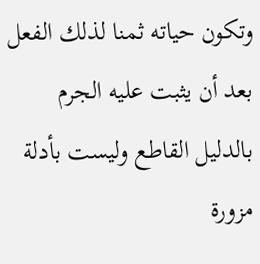وتكون حياته ثمنا لذلك الفعل بعد أن يثبت عليه الجرم بالدليل القاطع وليست بأدلة مزورة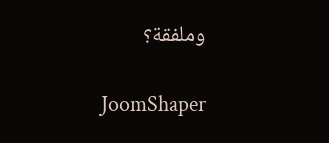وملفقة؟

JoomShaper